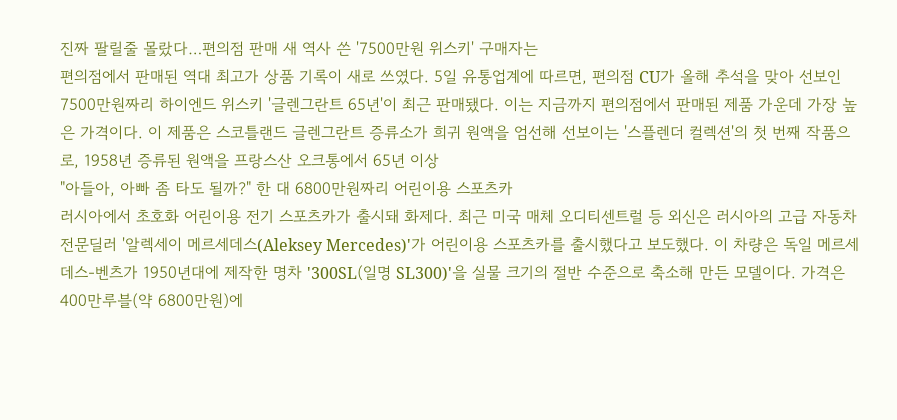진짜 팔릴줄 몰랐다…편의점 판매 새 역사 쓴 '7500만원 위스키' 구매자는
편의점에서 판매된 역대 최고가 상품 기록이 새로 쓰였다. 5일 유통업계에 따르면, 편의점 CU가 올해 추석을 맞아 선보인 7500만원짜리 하이엔드 위스키 '글렌그란트 65년'이 최근 판매됐다. 이는 지금까지 편의점에서 판매된 제품 가운데 가장 높은 가격이다. 이 제품은 스코틀랜드 글렌그란트 증류소가 희귀 원액을 엄선해 선보이는 '스플렌더 컬렉션'의 첫 번째 작품으로, 1958년 증류된 원액을 프랑스산 오크통에서 65년 이상
"아들아, 아빠 좀 타도 될까?" 한 대 6800만원짜리 어린이용 스포츠카
러시아에서 초호화 어린이용 전기 스포츠카가 출시돼 화제다. 최근 미국 매체 오디티센트럴 등 외신은 러시아의 고급 자동차 전문딜러 '알렉세이 메르세데스(Aleksey Mercedes)'가 어린이용 스포츠카를 출시했다고 보도했다. 이 차량은 독일 메르세데스-벤츠가 1950년대에 제작한 명차 '300SL(일명 SL300)'을 실물 크기의 절반 수준으로 축소해 만든 모델이다. 가격은 400만루블(약 6800만원)에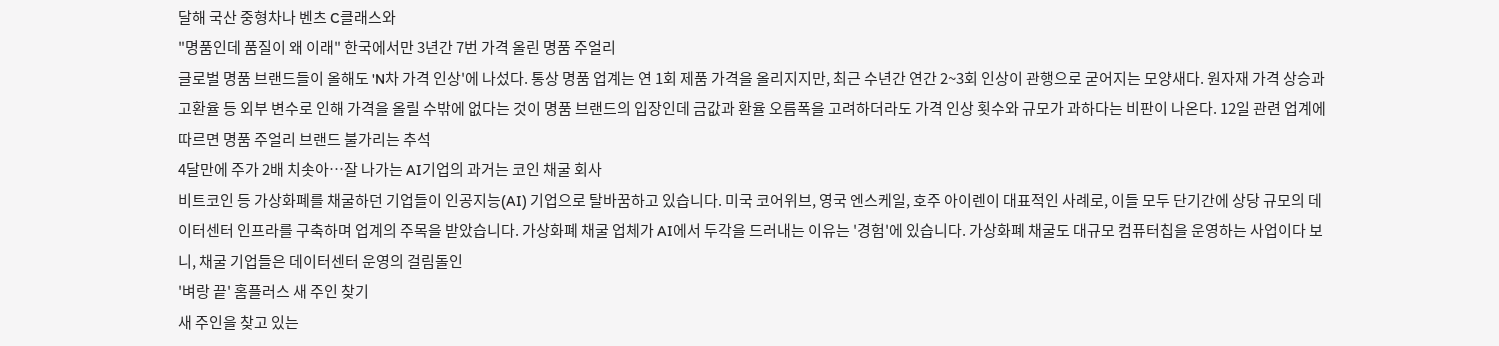달해 국산 중형차나 벤츠 C클래스와
"명품인데 품질이 왜 이래" 한국에서만 3년간 7번 가격 올린 명품 주얼리
글로벌 명품 브랜드들이 올해도 'N차 가격 인상'에 나섰다. 통상 명품 업계는 연 1회 제품 가격을 올리지지만, 최근 수년간 연간 2~3회 인상이 관행으로 굳어지는 모양새다. 원자재 가격 상승과 고환율 등 외부 변수로 인해 가격을 올릴 수밖에 없다는 것이 명품 브랜드의 입장인데 금값과 환율 오름폭을 고려하더라도 가격 인상 횟수와 규모가 과하다는 비판이 나온다. 12일 관련 업계에 따르면 명품 주얼리 브랜드 불가리는 추석
4달만에 주가 2배 치솟아…잘 나가는 AI기업의 과거는 코인 채굴 회사
비트코인 등 가상화폐를 채굴하던 기업들이 인공지능(AI) 기업으로 탈바꿈하고 있습니다. 미국 코어위브, 영국 엔스케일, 호주 아이렌이 대표적인 사례로, 이들 모두 단기간에 상당 규모의 데이터센터 인프라를 구축하며 업계의 주목을 받았습니다. 가상화폐 채굴 업체가 AI에서 두각을 드러내는 이유는 '경험'에 있습니다. 가상화폐 채굴도 대규모 컴퓨터칩을 운영하는 사업이다 보니, 채굴 기업들은 데이터센터 운영의 걸림돌인
'벼랑 끝' 홈플러스 새 주인 찾기
새 주인을 찾고 있는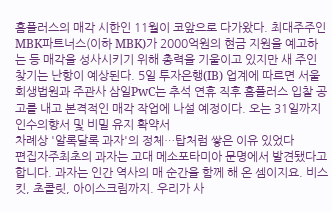홈플러스의 매각 시한인 11월이 코앞으로 다가왔다. 최대주주인 MBK파트너스(이하 MBK)가 2000억원의 현금 지원을 예고하는 등 매각을 성사시키기 위해 총력을 기울이고 있지만 새 주인 찾기는 난항이 예상된다. 5일 투자은행(IB) 업계에 따르면 서울회생법원과 주관사 삼일PwC는 추석 연휴 직후 홈플러스 입찰 공고를 내고 본격적인 매각 작업에 나설 예정이다. 오는 31일까지 인수의향서 및 비밀 유지 확약서
차례상 '알록달록 과자'의 정체…탑처럼 쌓은 이유 있었다
편집자주최초의 과자는 고대 메소포타미아 문명에서 발견됐다고 합니다. 과자는 인간 역사의 매 순간을 함께 해 온 셈이지요. 비스킷, 초콜릿, 아이스크림까지. 우리가 사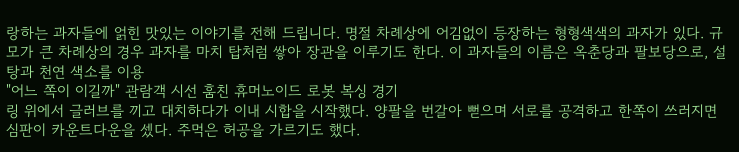랑하는 과자들에 얽힌 맛있는 이야기를 전해 드립니다. 명절 차례상에 어김없이 등장하는 형형색색의 과자가 있다. 규모가 큰 차례상의 경우 과자를 마치 탑처럼 쌓아 장관을 이루기도 한다. 이 과자들의 이름은 옥춘당과 팔보당으로, 설탕과 천연 색소를 이용
"어느 쪽이 이길까" 관람객 시선 훔친 휴머노이드 로봇 복싱 경기
링 위에서 글러브를 끼고 대치하다가 이내 시합을 시작했다. 양팔을 번갈아 뻗으며 서로를 공격하고 한쪽이 쓰러지면 심판이 카운트다운을 셌다. 주먹은 허공을 가르기도 했다.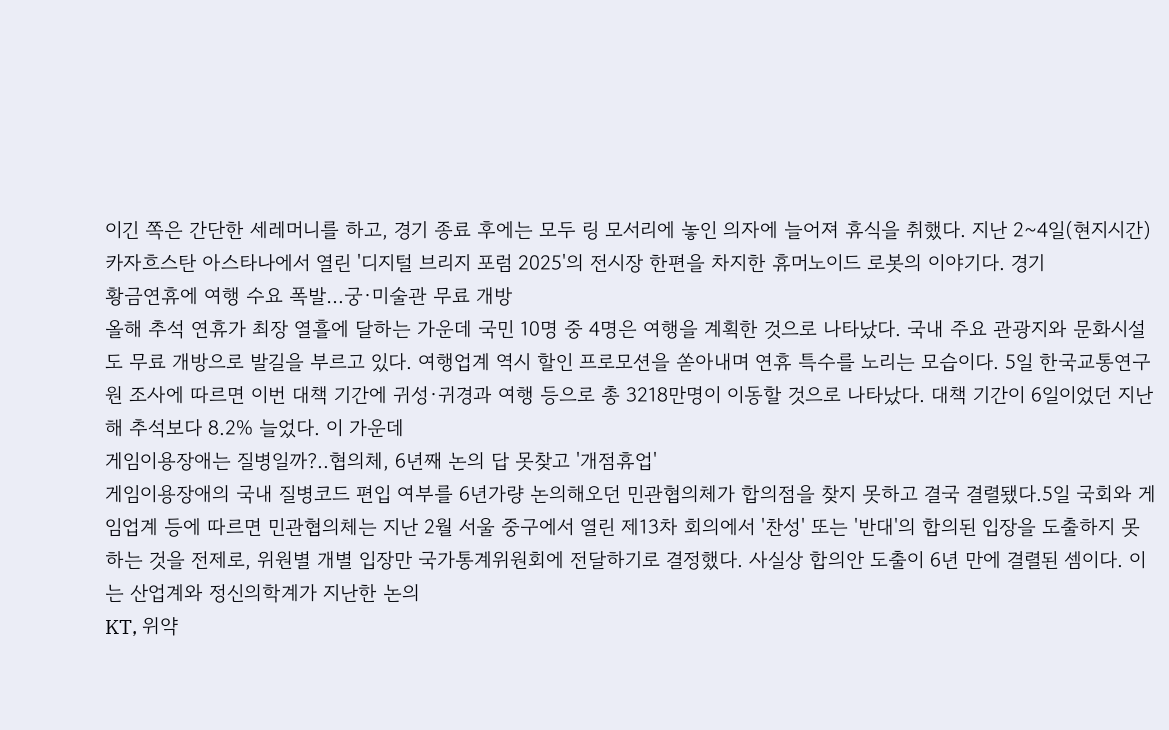이긴 쪽은 간단한 세레머니를 하고, 경기 종료 후에는 모두 링 모서리에 놓인 의자에 늘어져 휴식을 취했다. 지난 2~4일(현지시간) 카자흐스탄 아스타나에서 열린 '디지털 브리지 포럼 2025'의 전시장 한편을 차지한 휴머노이드 로봇의 이야기다. 경기
황금연휴에 여행 수요 폭발…궁·미술관 무료 개방
올해 추석 연휴가 최장 열흘에 달하는 가운데 국민 10명 중 4명은 여행을 계획한 것으로 나타났다. 국내 주요 관광지와 문화시설도 무료 개방으로 발길을 부르고 있다. 여행업계 역시 할인 프로모션을 쏟아내며 연휴 특수를 노리는 모습이다. 5일 한국교통연구원 조사에 따르면 이번 대책 기간에 귀성·귀경과 여행 등으로 총 3218만명이 이동할 것으로 나타났다. 대책 기간이 6일이었던 지난해 추석보다 8.2% 늘었다. 이 가운데
게임이용장애는 질병일까?..협의체, 6년째 논의 답 못찾고 '개점휴업'
게임이용장애의 국내 질병코드 편입 여부를 6년가량 논의해오던 민관협의체가 합의점을 찾지 못하고 결국 결렬됐다.5일 국회와 게임업계 등에 따르면 민관협의체는 지난 2월 서울 중구에서 열린 제13차 회의에서 '찬성' 또는 '반대'의 합의된 입장을 도출하지 못하는 것을 전제로, 위원별 개별 입장만 국가통계위원회에 전달하기로 결정했다. 사실상 합의안 도출이 6년 만에 결렬된 셈이다. 이는 산업계와 정신의학계가 지난한 논의
KT, 위약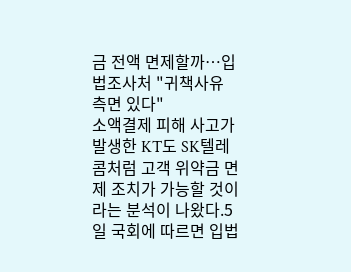금 전액 면제할까…입법조사처 "귀책사유 측면 있다"
소액결제 피해 사고가 발생한 KT도 SK텔레콤처럼 고객 위약금 면제 조치가 가능할 것이라는 분석이 나왔다.5일 국회에 따르면 입법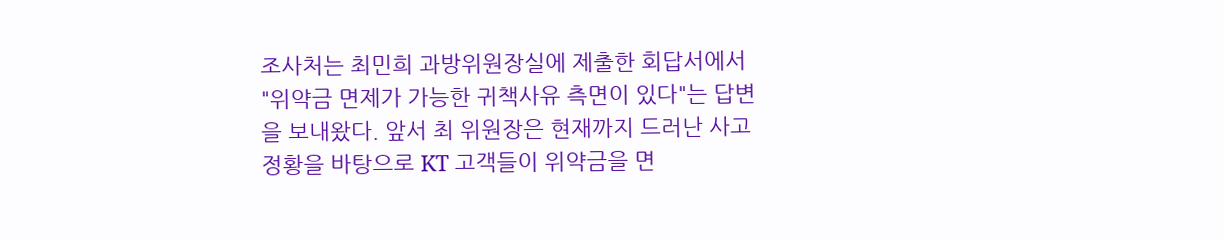조사처는 최민희 과방위원장실에 제출한 회답서에서 "위약금 면제가 가능한 귀책사유 측면이 있다"는 답변을 보내왔다. 앞서 최 위원장은 현재까지 드러난 사고 정황을 바탕으로 KT 고객들이 위약금을 면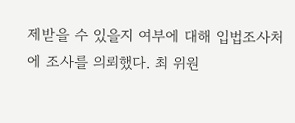제받을 수 있을지 여부에 대해 입법조사처에 조사를 의뢰했다. 최 위원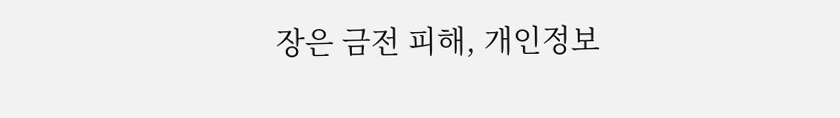장은 금전 피해, 개인정보